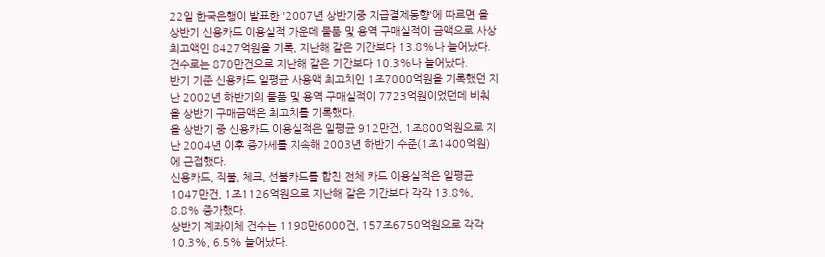22일 한국은행이 발표한 '2007년 상반기중 지급결제동향'에 따르면 올 상반기 신용카드 이용실적 가운데 물품 및 용역 구매실적이 금액으로 사상 최고액인 8427억원을 기록, 지난해 같은 기간보다 13.8%나 늘어났다. 건수로는 870만건으로 지난해 같은 기간보다 10.3%나 늘어났다.
반기 기준 신용카드 일평균 사용액 최고치인 1조7000억원을 기록했던 지난 2002년 하반기의 물품 및 용역 구매실적이 7723억원이었던데 비춰 올 상반기 구매금액은 최고치를 기록했다.
올 상반기 중 신용카드 이용실적은 일평균 912만건, 1조800억원으로 지난 2004년 이후 증가세를 지속해 2003년 하반기 수준(1조1400억원)에 근접했다.
신용카드, 직불, 체크, 선불카드를 합친 전체 카드 이용실적은 일평균 1047만건, 1조1126억원으로 지난해 같은 기간보다 각각 13.8%, 8.8% 증가했다.
상반기 계좌이체 건수는 1198만6000건, 157조6750억원으로 각각 10.3%, 6.5% 늘어났다.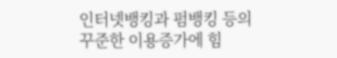인터넷뱅킹과 펌뱅킹 등의 꾸준한 이용증가에 힘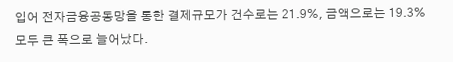입어 전자금융공동망을 통한 결제규모가 건수로는 21.9%, 금액으로는 19.3% 모두 큰 폭으로 늘어났다.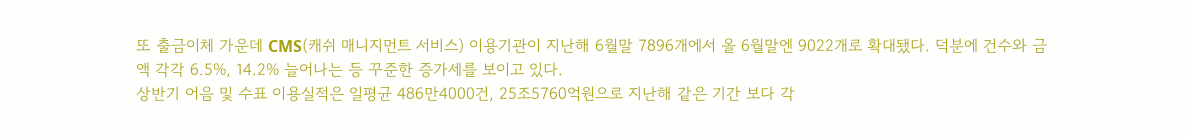또 출금이체 가운데 CMS(캐쉬 매니지먼트 서비스) 이용기관이 지난해 6월말 7896개에서 올 6월말엔 9022개로 확대됐다. 덕분에 건수와 금액 각각 6.5%, 14.2% 늘어나는 등 꾸준한 증가세를 보이고 있다.
상반기 어음 및 수표 이용실적은 일평균 486만4000건, 25조5760억원으로 지난해 같은 기간 보다 각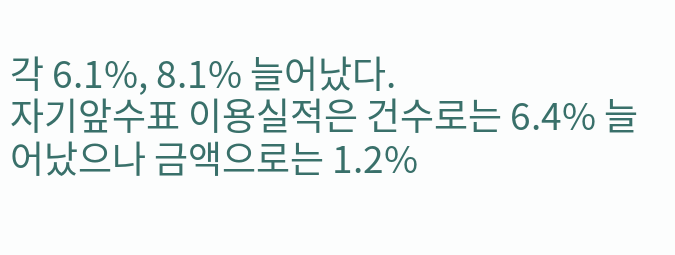각 6.1%, 8.1% 늘어났다.
자기앞수표 이용실적은 건수로는 6.4% 늘어났으나 금액으로는 1.2%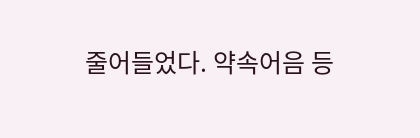줄어들었다. 약속어음 등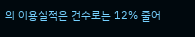의 이용실적은 건수로는 12% 줄어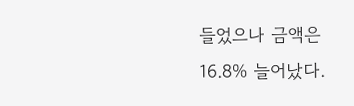들었으나 금액은 16.8% 늘어났다.